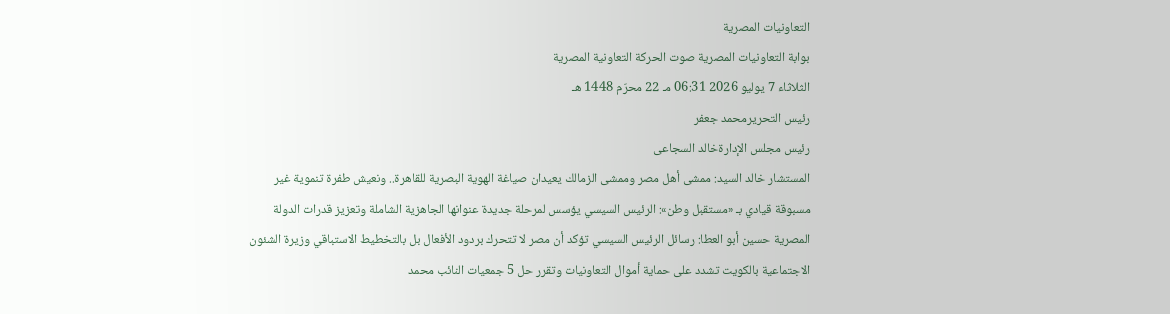التعاونيات المصرية
بوابة التعاونيات المصرية صوت الحركة التعاونية المصرية
الثلاثاء 7 يوليو 2026 06:31 مـ 22 محرّم 1448 هـ
رئيس التحريرمحمد جعفر
رئيس مجلس الإدارةخالد السجاعى
المستشار خالد السيد: ممشى أهل مصر وممشى الزمالك يعيدان صياغة الهوية البصرية للقاهرة.. ونعيش طفرة تنموية غير مسبوقة قيادي بـ «مستقبل وطن»: الرئيس السيسي يؤسس لمرحلة جديدة عنوانها الجاهزية الشاملة وتعزيز قدرات الدولة المصرية حسين أبو العطا: رسائل الرئيس السيسي تؤكد أن مصر لا تتحرك بردود الأفعال بل بالتخطيط الاستباقي وزيرة الشئون الاجتماعية بالكويت تشدد على حماية أموال التعاونيات وتقرر حل 5 جمعيات النائب محمد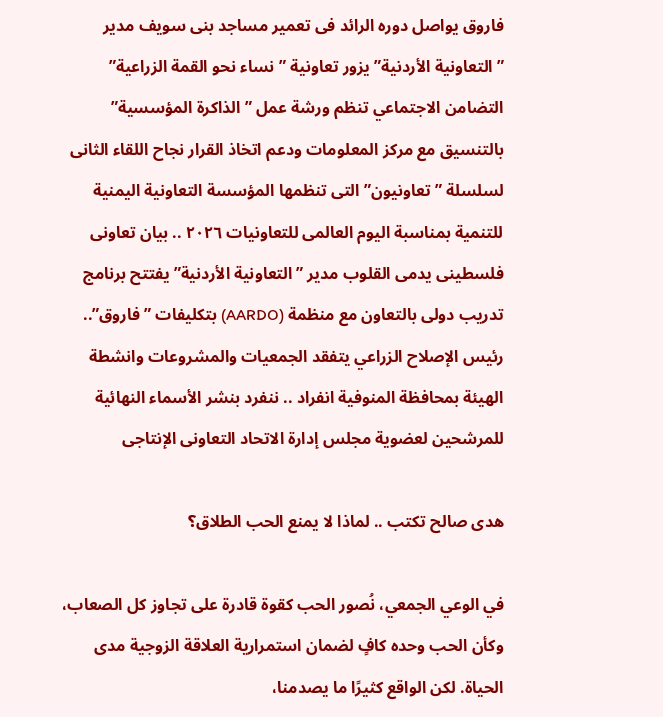فاروق يواصل دوره الرائد فى تعمير مساجد بنى سويف مدير ”التعاونية الأردنية” يزور تعاونية ”نساء نحو القمة الزراعية” التضامن الاجتماعي تنظم ورشة عمل ”الذاكرة المؤسسية” بالتنسيق مع مركز المعلومات ودعم اتخاذ القرار نجاح اللقاء الثانى لسلسلة ”تعاونيون” التى تنظمها المؤسسة التعاونية اليمنية للتنمية بمناسبة اليوم العالمى للتعاونيات ٢٠٢٦ .. بيان تعاونى فلسطينى يدمى القلوب مدير ”التعاونية الأردنية” يفتتح برنامج تدريب دولى بالتعاون مع منظمة (AARDO) بتكليفات ”فاروق”.. رئيس الإصلاح الزراعي يتفقد الجمعيات والمشروعات وانشطة الهيئة بمحافظة المنوفية انفراد .. ننفرد بنشر الأسماء النهائية للمرشحين لعضوية مجلس إدارة الاتحاد التعاونى الإنتاجى

هدى صالح تكتب .. لماذا لا يمنع الحب الطلاق؟

في الوعي الجمعي، نُصور الحب كقوة قادرة على تجاوز كل الصعاب، وكأن الحب وحده كافٍ لضمان استمرارية العلاقة الزوجية مدى الحياة. لكن الواقع كثيرًا ما يصدمنا،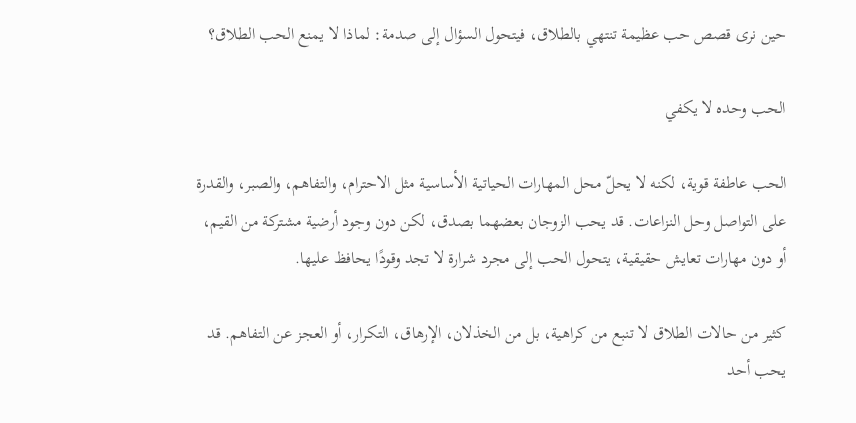حين نرى قصص حب عظيمة تنتهي بالطلاق، فيتحول السؤال إلى صدمة: لماذا لا يمنع الحب الطلاق؟

الحب وحده لا يكفي

الحب عاطفة قوية، لكنه لا يحلّ محل المهارات الحياتية الأساسية مثل الاحترام، والتفاهم، والصبر، والقدرة على التواصل وحل النزاعات. قد يحب الزوجان بعضهما بصدق، لكن دون وجود أرضية مشتركة من القيم، أو دون مهارات تعايش حقيقية، يتحول الحب إلى مجرد شرارة لا تجد وقودًا يحافظ عليها.

كثير من حالات الطلاق لا تنبع من كراهية، بل من الخذلان، الإرهاق، التكرار، أو العجز عن التفاهم. قد يحب أحد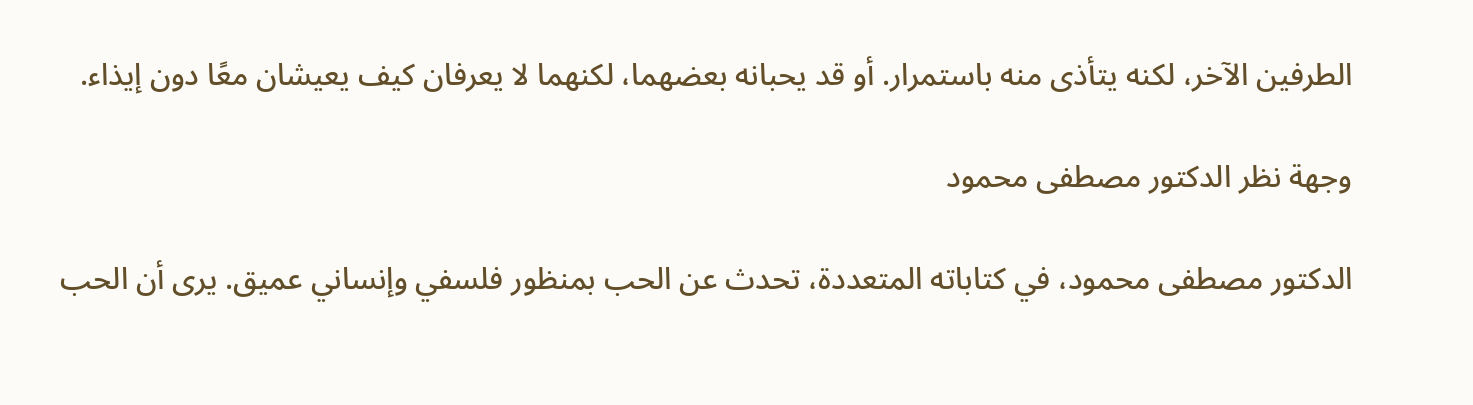الطرفين الآخر، لكنه يتأذى منه باستمرار. أو قد يحبانه بعضهما، لكنهما لا يعرفان كيف يعيشان معًا دون إيذاء.

وجهة نظر الدكتور مصطفى محمود

الدكتور مصطفى محمود، في كتاباته المتعددة، تحدث عن الحب بمنظور فلسفي وإنساني عميق. يرى أن الحب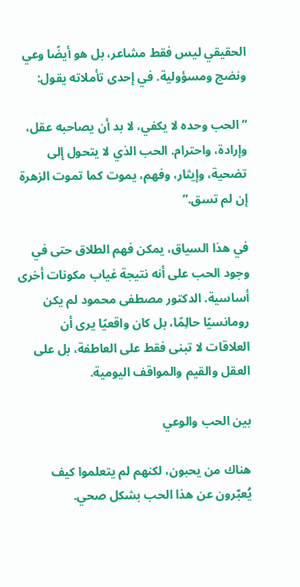الحقيقي ليس فقط مشاعر، بل هو أيضًا وعي ونضج ومسؤولية. في إحدى تأملاته يقول:

“الحب وحده لا يكفي، لا بد أن يصاحبه عقل، وإرادة، واحترام. الحب الذي لا يتحول إلى تضحية، وإيثار، وفهم، يموت كما تموت الزهرة إن لم تسق.”

في هذا السياق، يمكن فهم الطلاق حتى في وجود الحب على أنه نتيجة غياب مكونات أخرى أساسية. الدكتور مصطفى محمود لم يكن رومانسيًا حالِمًا، بل كان واقعيًا يرى أن العلاقات لا تبنى فقط على العاطفة، بل على العقل والقيم والمواقف اليومية.

بين الحب والوعي

هناك من يحبون، لكنهم لم يتعلموا كيف يُعبّرون عن هذا الحب بشكل صحي.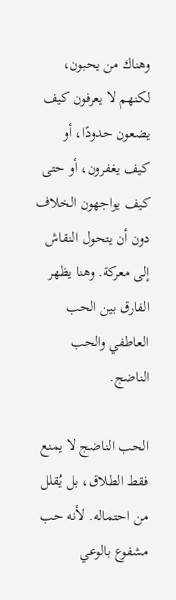وهناك من يحبون، لكنهم لا يعرفون كيف يضعون حدودًا، أو كيف يغفرون، أو حتى كيف يواجهون الخلاف دون أن يتحول النقاش إلى معركة. وهنا يظهر الفارق بين الحب العاطفي والحب الناضج.

الحب الناضج لا يمنع فقط الطلاق، بل يُقلل من احتماله. لأنه حب مشفوع بالوعي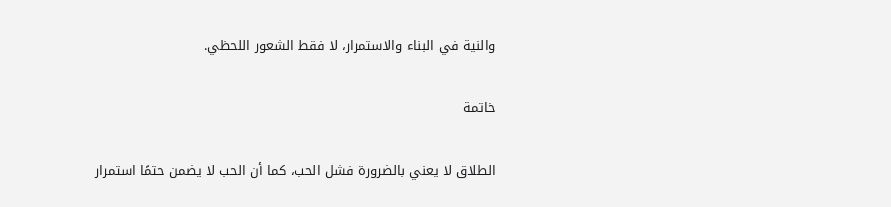والنية في البناء والاستمرار، لا فقط الشعور اللحظي.

خاتمة

الطلاق لا يعني بالضرورة فشل الحب، كما أن الحب لا يضمن حتمًا استمرار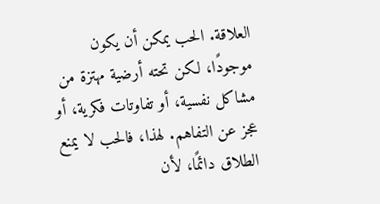العلاقة. الحب يمكن أن يكون موجودًا، لكن تحته أرضية مهتزة من مشاكل نفسية، أو تفاوتات فكرية، أو عجز عن التفاهم. لهذا، فالحب لا يمنع الطلاق دائمًا، لأن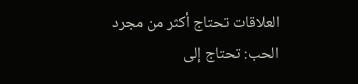العلاقات تحتاج أكثر من مجرد الحب: تحتاج إلى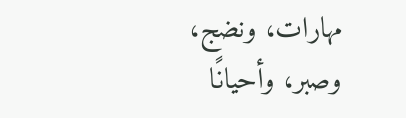مهارات، ونضج، وصبر، وأحيانًا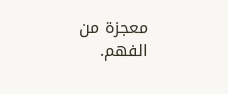معجزة من الفهم.